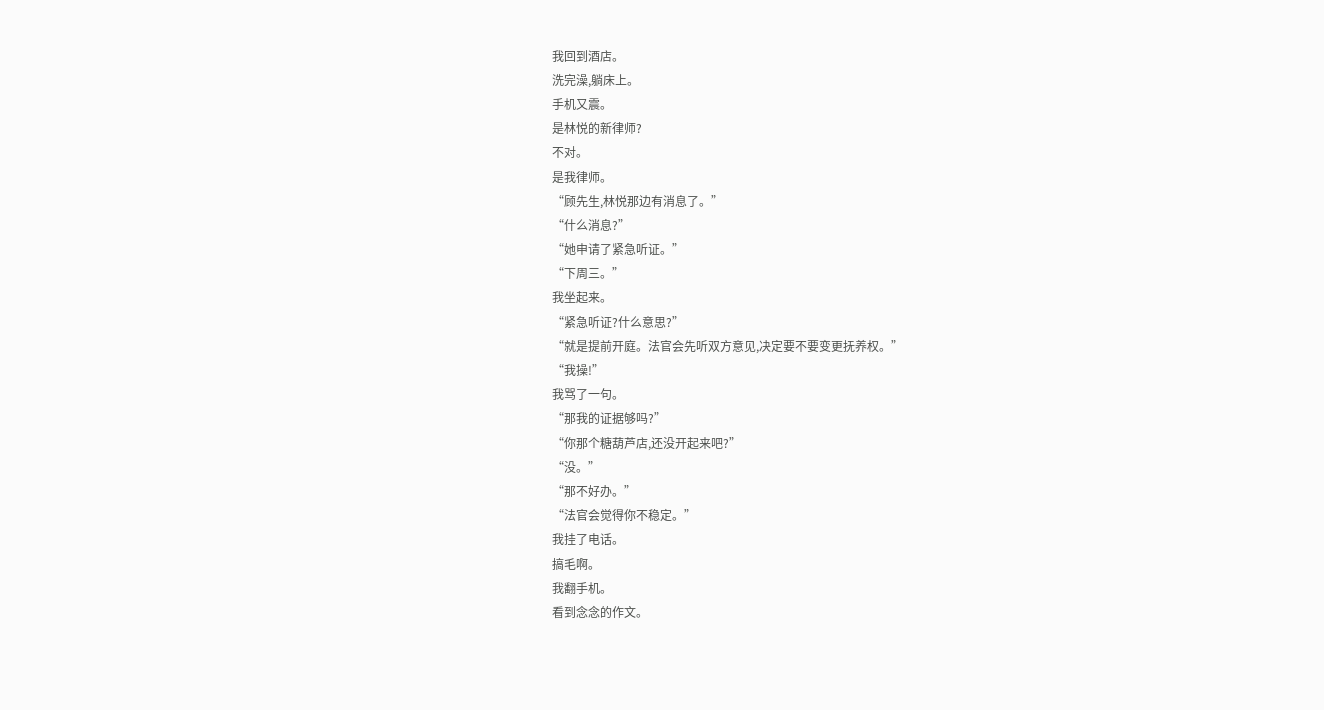我回到酒店。
洗完澡,躺床上。
手机又震。
是林悦的新律师?
不对。
是我律师。
“顾先生,林悦那边有消息了。”
“什么消息?”
“她申请了紧急听证。”
“下周三。”
我坐起来。
“紧急听证?什么意思?”
“就是提前开庭。法官会先听双方意见,决定要不要变更抚养权。”
“我操!”
我骂了一句。
“那我的证据够吗?”
“你那个糖葫芦店,还没开起来吧?”
“没。”
“那不好办。”
“法官会觉得你不稳定。”
我挂了电话。
搞毛啊。
我翻手机。
看到念念的作文。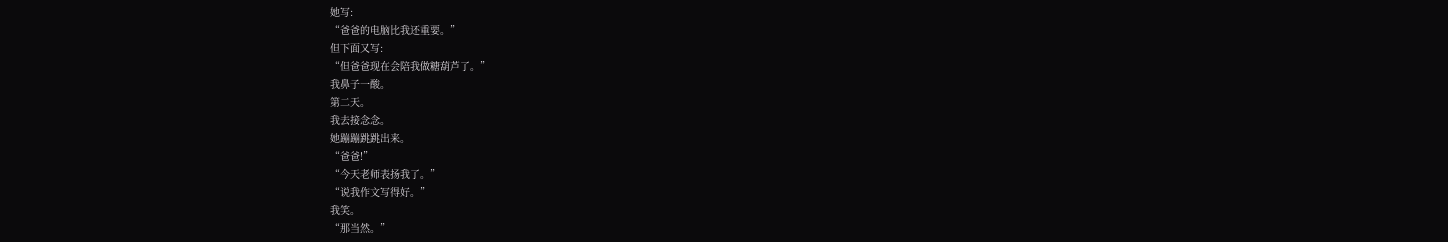她写:
“爸爸的电脑比我还重要。”
但下面又写:
“但爸爸现在会陪我做糖葫芦了。”
我鼻子一酸。
第二天。
我去接念念。
她蹦蹦跳跳出来。
“爸爸!”
“今天老师表扬我了。”
“说我作文写得好。”
我笑。
“那当然。”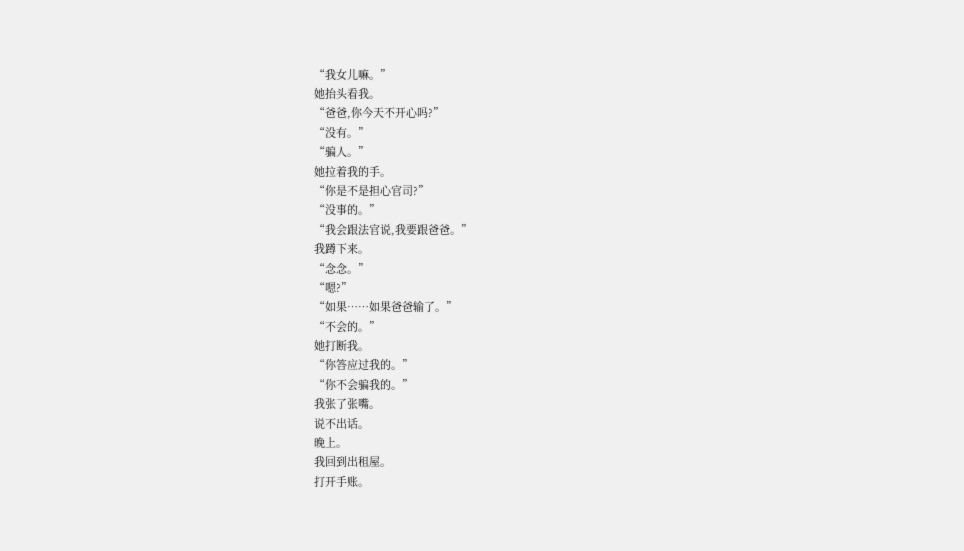“我女儿嘛。”
她抬头看我。
“爸爸,你今天不开心吗?”
“没有。”
“骗人。”
她拉着我的手。
“你是不是担心官司?”
“没事的。”
“我会跟法官说,我要跟爸爸。”
我蹲下来。
“念念。”
“嗯?”
“如果……如果爸爸输了。”
“不会的。”
她打断我。
“你答应过我的。”
“你不会骗我的。”
我张了张嘴。
说不出话。
晚上。
我回到出租屋。
打开手账。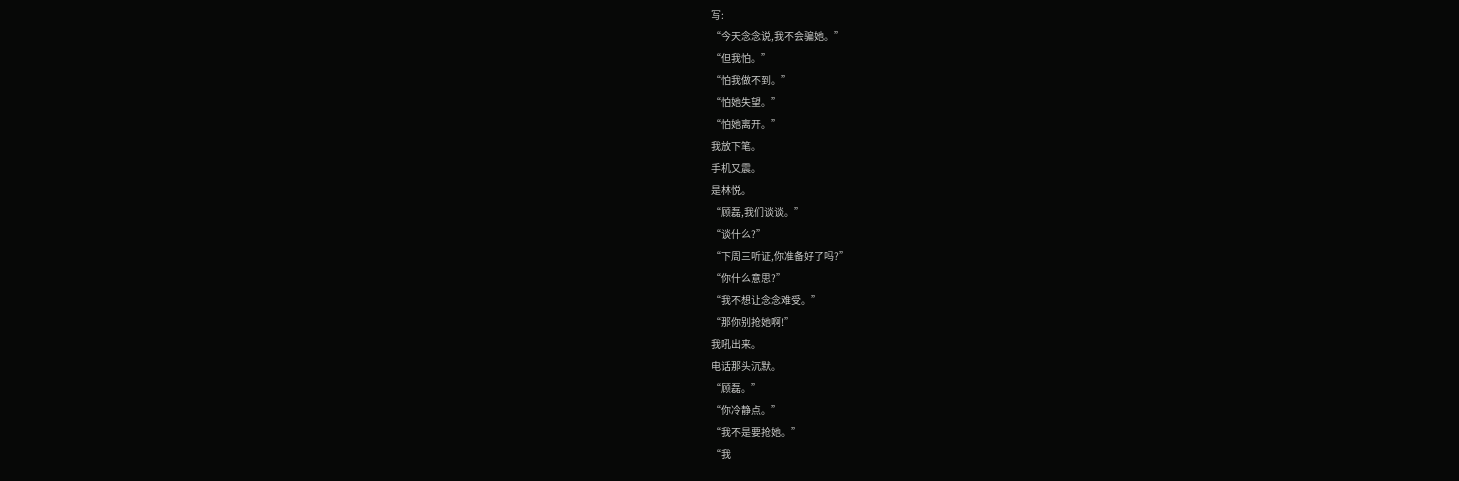写:
“今天念念说,我不会骗她。”
“但我怕。”
“怕我做不到。”
“怕她失望。”
“怕她离开。”
我放下笔。
手机又震。
是林悦。
“顾磊,我们谈谈。”
“谈什么?”
“下周三听证,你准备好了吗?”
“你什么意思?”
“我不想让念念难受。”
“那你别抢她啊!”
我吼出来。
电话那头沉默。
“顾磊。”
“你冷静点。”
“我不是要抢她。”
“我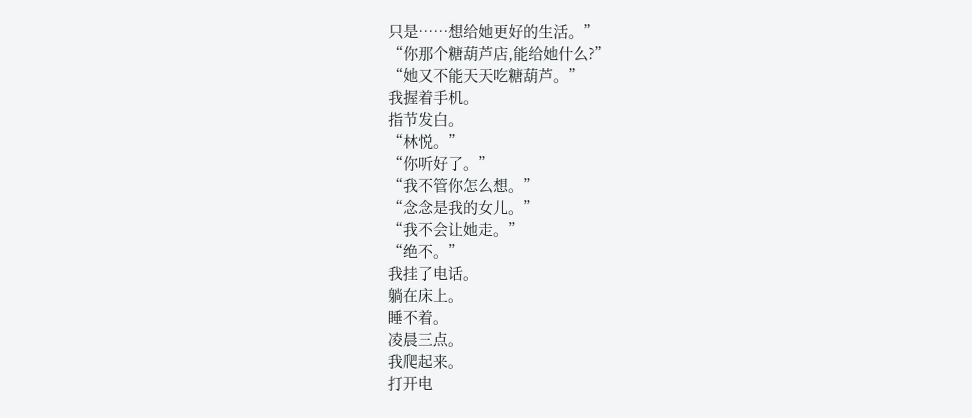只是……想给她更好的生活。”
“你那个糖葫芦店,能给她什么?”
“她又不能天天吃糖葫芦。”
我握着手机。
指节发白。
“林悦。”
“你听好了。”
“我不管你怎么想。”
“念念是我的女儿。”
“我不会让她走。”
“绝不。”
我挂了电话。
躺在床上。
睡不着。
凌晨三点。
我爬起来。
打开电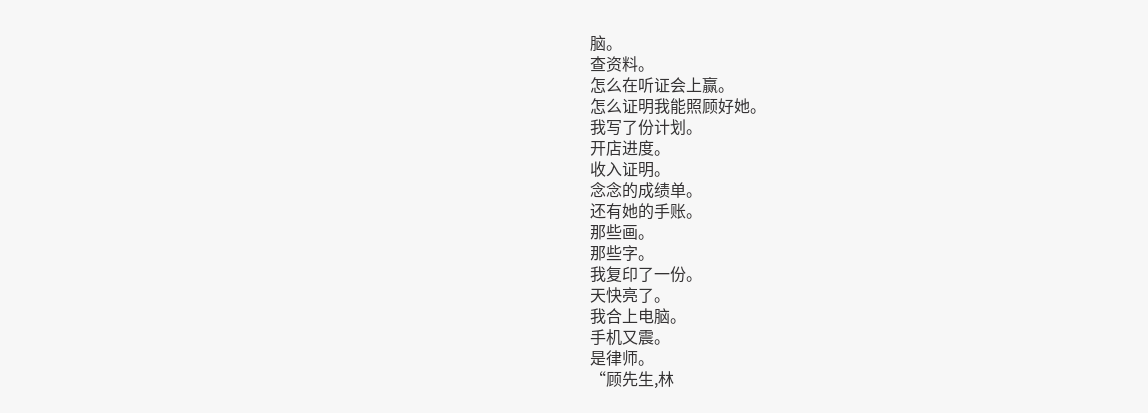脑。
查资料。
怎么在听证会上赢。
怎么证明我能照顾好她。
我写了份计划。
开店进度。
收入证明。
念念的成绩单。
还有她的手账。
那些画。
那些字。
我复印了一份。
天快亮了。
我合上电脑。
手机又震。
是律师。
“顾先生,林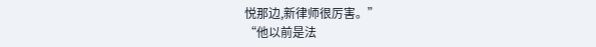悦那边,新律师很厉害。”
“他以前是法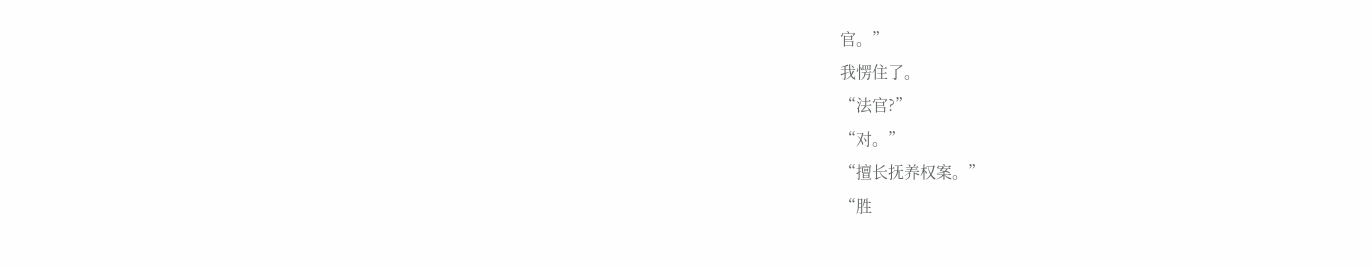官。”
我愣住了。
“法官?”
“对。”
“擅长抚养权案。”
“胜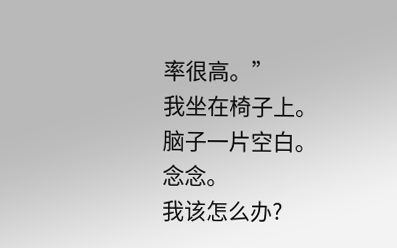率很高。”
我坐在椅子上。
脑子一片空白。
念念。
我该怎么办?